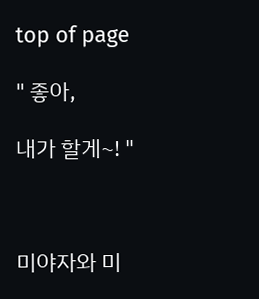top of page

" 좋아,

내가 할게~! "



미야자와 미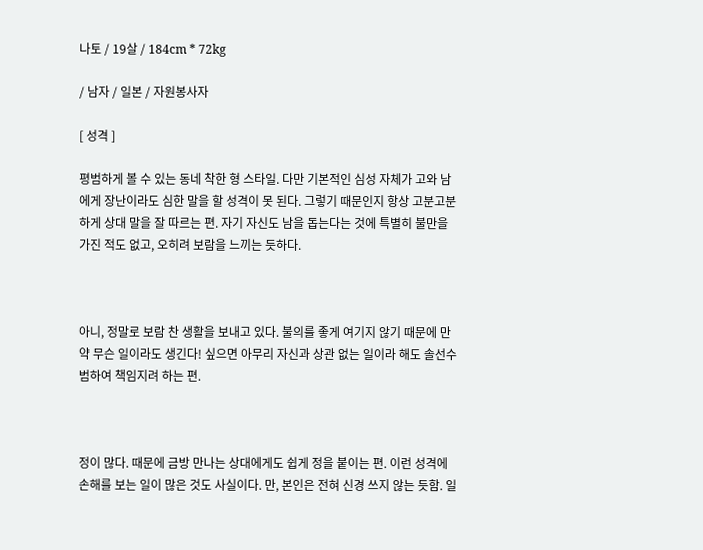나토 / 19살 / 184cm * 72kg

/ 남자 / 일본 / 자원봉사자

[ 성격 ]

평범하게 볼 수 있는 동네 착한 형 스타일. 다만 기본적인 심성 자체가 고와 남에게 장난이라도 심한 말을 할 성격이 못 된다. 그렇기 때문인지 항상 고분고분하게 상대 말을 잘 따르는 편. 자기 자신도 남을 돕는다는 것에 특별히 불만을 가진 적도 없고, 오히려 보람을 느끼는 듯하다.



아니, 정말로 보람 찬 생활을 보내고 있다. 불의를 좋게 여기지 않기 때문에 만약 무슨 일이라도 생긴다! 싶으면 아무리 자신과 상관 없는 일이라 해도 솔선수범하여 책임지려 하는 편.



정이 많다. 때문에 금방 만나는 상대에게도 쉽게 정을 붙이는 편. 이런 성격에 손해를 보는 일이 많은 것도 사실이다. 만, 본인은 전혀 신경 쓰지 않는 듯함. 일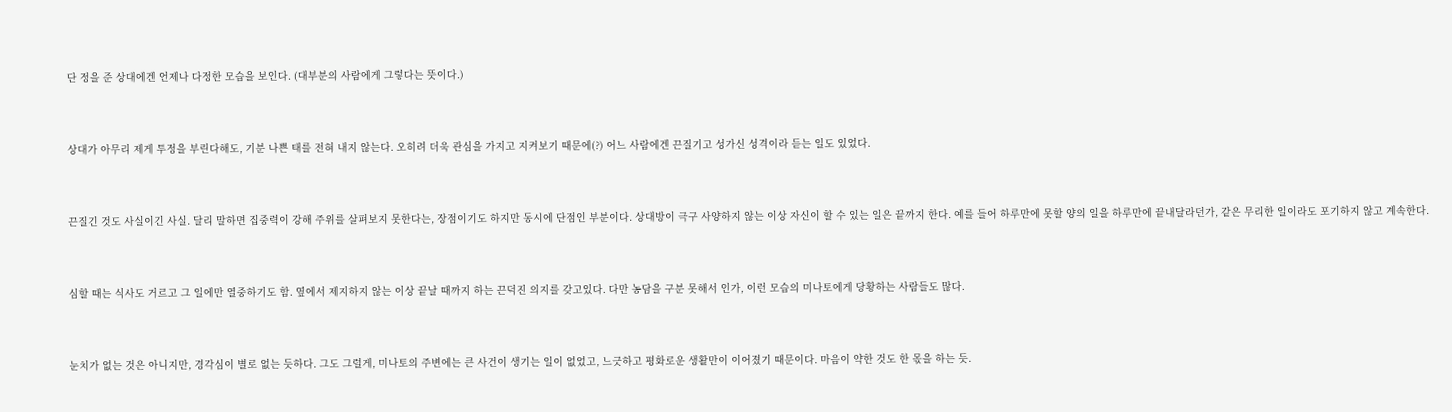단 정을 준 상대에겐 언제나 다정한 모습을 보인다. (대부분의 사람에게 그렇다는 뜻이다.)



상대가 아무리 제게 투정을 부린다해도, 기분 나쁜 태를 전혀 내지 않는다. 오히려 더욱 관심을 가지고 지켜보기 때문에(?) 어느 사람에겐 끈질기고 성가신 성격이라 듣는 일도 있었다.



끈질긴 것도 사실이긴 사실. 달리 말하면 집중력이 강해 주위를 살펴보지 못한다는, 장점이기도 하지만 동시에 단점인 부분이다. 상대방이 극구 사양하지 않는 이상 자신이 할 수 있는 일은 끝까지 한다. 예를 들어 하루만에 못할 양의 일을 하루만에 끝내달라던가, 같은 무리한 일이라도 포기하지 않고 계속한다.



심할 때는 식사도 거르고 그 일에만 열중하기도 함. 옆에서 제지하지 않는 이상 끝날 때까지 하는 끈덕진 의지를 갖고있다. 다만 농담을 구분 못해서 인가, 이런 모습의 미나토에게 당황하는 사람들도 많다.



눈치가 없는 것은 아니지만, 경각심이 별로 없는 듯하다. 그도 그럴게, 미나토의 주변에는 큰 사건이 생기는 일이 없었고, 느긋하고 평화로운 생활만이 이어졌기 때문이다. 마음이 약한 것도 한 몫을 하는 듯.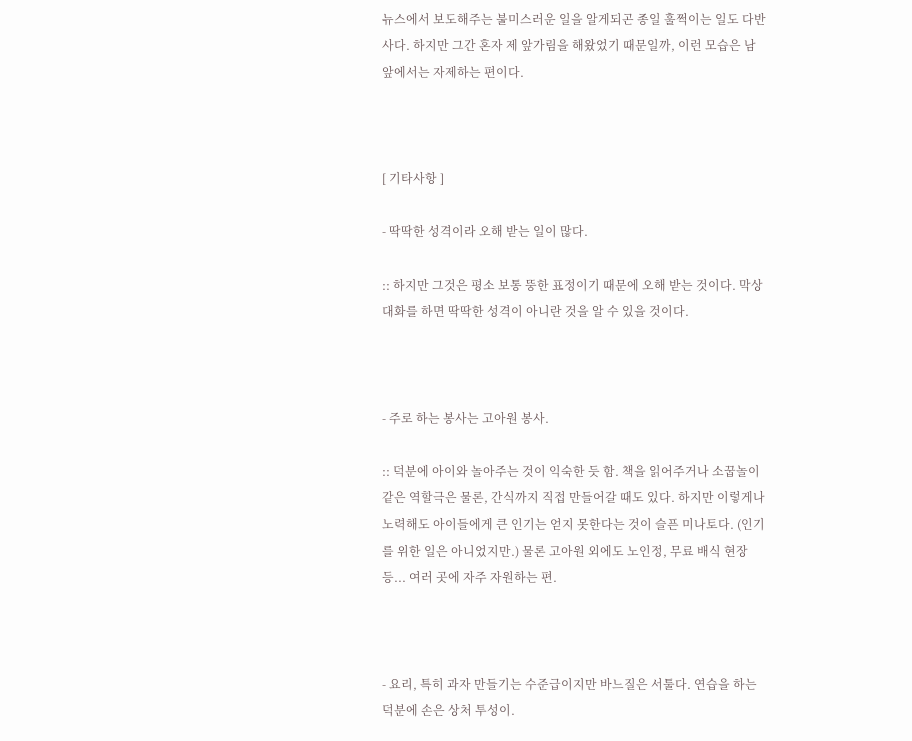뉴스에서 보도해주는 불미스러운 일을 알게되곤 종일 훌쩍이는 일도 다반사다. 하지만 그간 혼자 제 앞가림을 해왔었기 때문일까, 이런 모습은 남 앞에서는 자제하는 편이다.



[ 기타사항 ]

- 딱딱한 성격이라 오해 받는 일이 많다.

:: 하지만 그것은 평소 보통 뚱한 표정이기 때문에 오해 받는 것이다. 막상 대화를 하면 딱딱한 성격이 아니란 것을 알 수 있을 것이다.



- 주로 하는 봉사는 고아원 봉사.

:: 덕분에 아이와 놀아주는 것이 익숙한 듯 함. 책을 읽어주거나 소꿉놀이같은 역할극은 물론, 간식까지 직접 만들어갈 때도 있다. 하지만 이렇게나 노력해도 아이들에게 큰 인기는 얻지 못한다는 것이 슬픈 미나토다. (인기를 위한 일은 아니었지만.) 물론 고아원 외에도 노인정, 무료 배식 현장 등... 여러 곳에 자주 자원하는 편.



- 요리, 특히 과자 만들기는 수준급이지만 바느질은 서툴다. 연습을 하는 덕분에 손은 상처 투성이.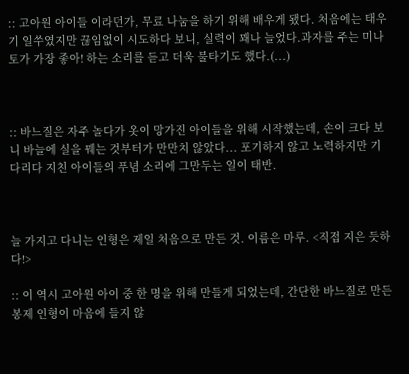:: 고아원 아이들 이라던가, 무료 나눔을 하기 위해 배우게 됐다. 처음에는 태우기 일쑤였지만 끊임없이 시도하다 보니, 실력이 꽤나 늘었다.과자를 주는 미나토가 가장 좋아! 하는 소리를 듣고 더욱 불타기도 했다.(...)



:: 바느질은 자주 놀다가 옷이 망가진 아이들을 위해 시작했는데, 손이 크다 보니 바늘에 실을 꿰는 것부터가 만만치 않았다... 포기하지 않고 노력하지만 기다리다 지친 아이들의 푸념 소리에 그만두는 일이 태반.



늘 가지고 다니는 인형은 제일 처음으로 만든 것. 이름은 마루. <직접 지은 듯하다!>

:: 이 역시 고아원 아이 중 한 명을 위해 만들게 되었는데, 간단한 바느질로 만든 봉제 인형이 마음에 들지 않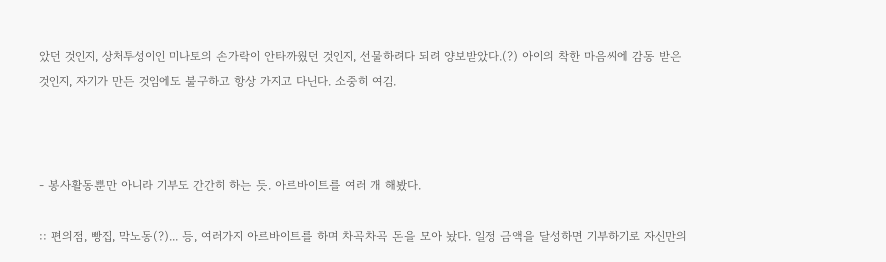았던 것인지, 상처투성이인 미나토의 손가락이 안타까웠던 것인지, 선물하려다 되려 양보받았다.(?) 아이의 착한 마음씨에 감동 받은 것인지, 자기가 만든 것임에도 불구하고 항상 가지고 다닌다. 소중히 여김.



- 봉사활동뿐만 아니라 기부도 간간히 하는 듯. 아르바이트를 여러 개 해봤다.

:: 편의점, 빵집, 막노동(?)... 등, 여러가지 아르바이트를 하며 차곡차곡 돈을 모아 놨다. 일정 금액을 달성하면 기부하기로 자신만의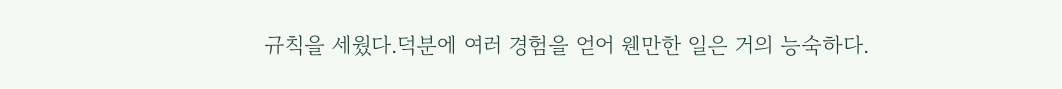규칙을 세웠다.덕분에 여러 경험을 얻어 웬만한 일은 거의 능숙하다.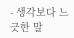- 생각보다 느긋한 말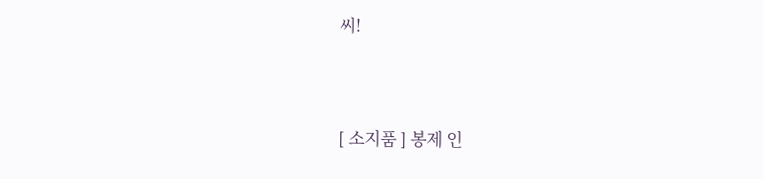씨!




[ 소지품 ] 봉제 인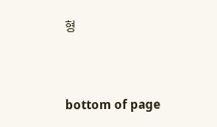형



bottom of page